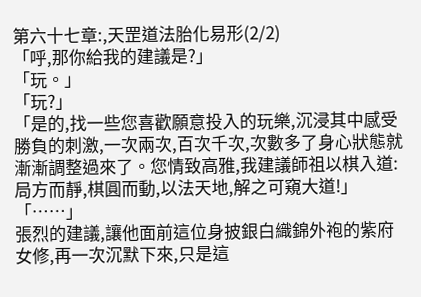第六十七章:,天罡道法胎化易形(2/2)
「呼,那你給我的建議是?」
「玩。」
「玩?」
「是的,找一些您喜歡願意投入的玩樂,沉浸其中感受勝負的刺激,一次兩次,百次千次,次數多了身心狀態就漸漸調整過來了。您情致高雅,我建議師祖以棋入道:局方而靜,棋圓而動,以法天地,解之可窺大道!」
「……」
張烈的建議,讓他面前這位身披銀白織錦外袍的紫府女修,再一次沉默下來,只是這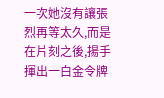一次她沒有讓張烈再等太久,而是在片刻之後,揚手揮出一白金令牌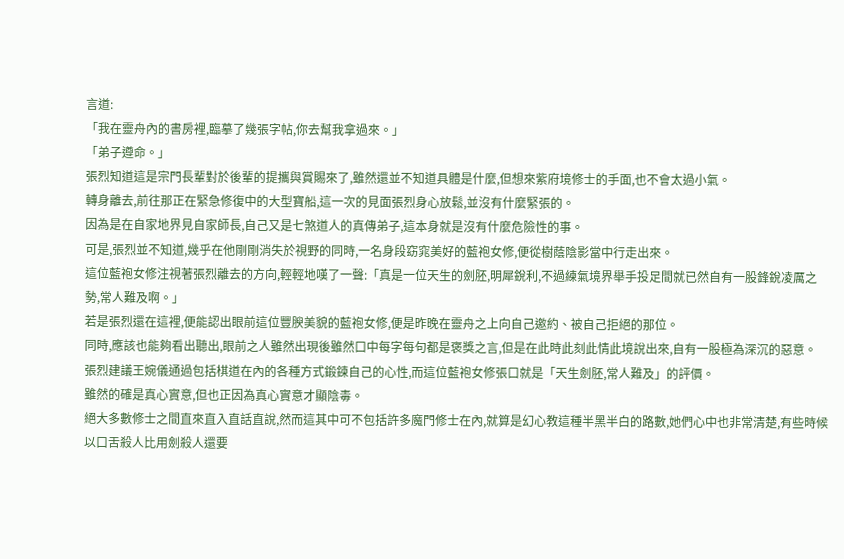言道:
「我在靈舟內的書房裡,臨摹了幾張字帖,你去幫我拿過來。」
「弟子遵命。」
張烈知道這是宗門長輩對於後輩的提攜與賞賜來了,雖然還並不知道具體是什麼,但想來紫府境修士的手面,也不會太過小氣。
轉身離去,前往那正在緊急修復中的大型寶船,這一次的見面張烈身心放鬆,並沒有什麼緊張的。
因為是在自家地界見自家師長,自己又是七煞道人的真傳弟子,這本身就是沒有什麼危險性的事。
可是,張烈並不知道,幾乎在他剛剛消失於視野的同時,一名身段窈窕美好的藍袍女修,便從樹蔭陰影當中行走出來。
這位藍袍女修注視著張烈離去的方向,輕輕地嘆了一聲:「真是一位天生的劍胚,明犀銳利,不過練氣境界舉手投足間就已然自有一股鋒銳凌厲之勢,常人難及啊。」
若是張烈還在這裡,便能認出眼前這位豐腴美貌的藍袍女修,便是昨晚在靈舟之上向自己邀約、被自己拒絕的那位。
同時,應該也能夠看出聽出,眼前之人雖然出現後雖然口中每字每句都是褒獎之言,但是在此時此刻此情此境說出來,自有一股極為深沉的惡意。
張烈建議王婉儀通過包括棋道在內的各種方式鍛鍊自己的心性,而這位藍袍女修張口就是「天生劍胚,常人難及」的評價。
雖然的確是真心實意,但也正因為真心實意才顯陰毒。
絕大多數修士之間直來直入直話直說,然而這其中可不包括許多魔門修士在內,就算是幻心教這種半黑半白的路數,她們心中也非常清楚,有些時候以口舌殺人比用劍殺人還要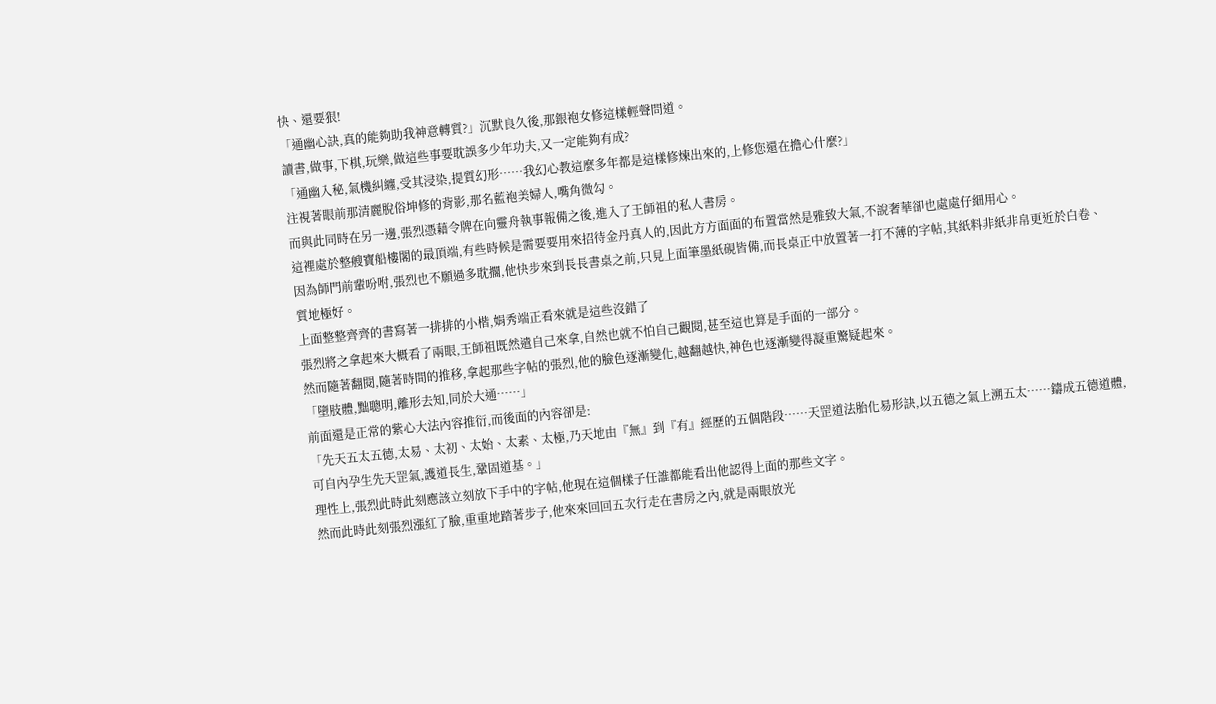快、還要狠!
「通幽心訣,真的能夠助我神意轉質?」沉默良久後,那銀袍女修這樣輕聲問道。
讀書,做事,下棋,玩樂,做這些事要耽誤多少年功夫,又一定能夠有成?
「通幽入秘,氣機糾纏,受其浸染,提質幻形……我幻心教這麼多年都是這樣修煉出來的,上修您還在擔心什麼?」
注視著眼前那清麗脫俗坤修的背影,那名藍袍美婦人,嘴角微勾。
而與此同時在另一邊,張烈憑藉令牌在向靈舟執事報備之後,進入了王師祖的私人書房。
這裡處於整艘寶船樓閣的最頂端,有些時候是需要要用來招待金丹真人的,因此方方面面的布置當然是雅致大氣,不說奢華卻也處處仔細用心。
因為師門前輩吩咐,張烈也不願過多耽擱,他快步來到長長書桌之前,只見上面筆墨紙硯皆備,而長桌正中放置著一打不薄的字帖,其紙料非紙非帛更近於白卷、質地極好。
上面整整齊齊的書寫著一排排的小楷,娟秀端正看來就是這些沒錯了
張烈將之拿起來大概看了兩眼,王師祖既然遣自己來拿,自然也就不怕自己觀閱,甚至這也算是手面的一部分。
然而隨著翻閱,隨著時間的推移,拿起那些字帖的張烈,他的臉色逐漸變化,越翻越快,神色也逐漸變得凝重驚疑起來。
「墮肢體,黜聰明,離形去知,同於大通……」
前面還是正常的紫心大法內容推衍,而後面的內容卻是:
「先天五太五德,太易、太初、太始、太素、太極,乃天地由『無』到『有』經歷的五個階段……天罡道法胎化易形訣,以五德之氣上溯五太……鑄成五德道體,可自內孕生先天罡氣,護道長生,鞏固道基。」
理性上,張烈此時此刻應該立刻放下手中的字帖,他現在這個樣子任誰都能看出他認得上面的那些文字。
然而此時此刻張烈漲紅了臉,重重地踏著步子,他來來回回五次行走在書房之內,就是兩眼放光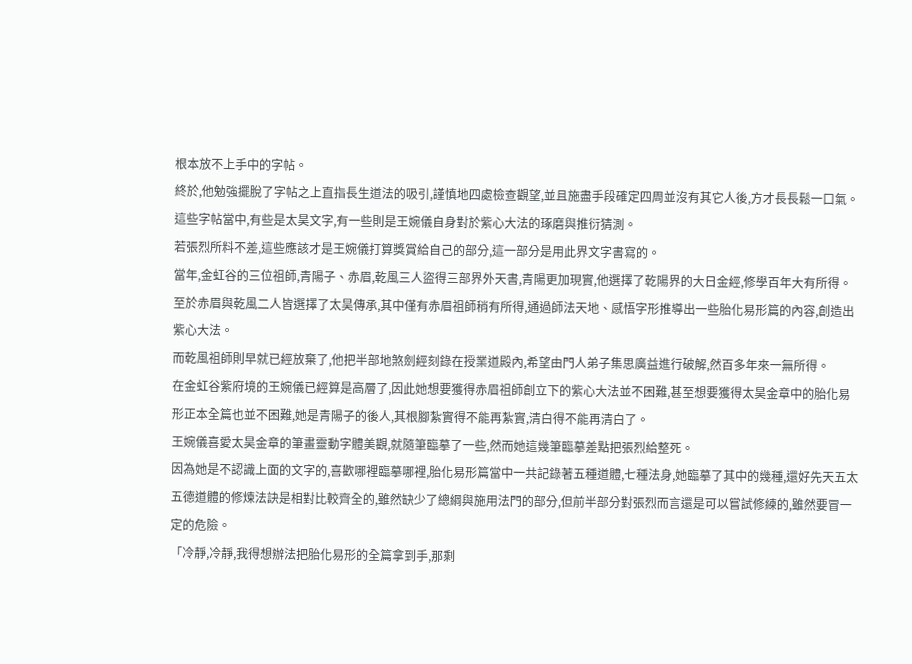根本放不上手中的字帖。
終於,他勉強擺脫了字帖之上直指長生道法的吸引,謹慎地四處檢查觀望,並且施盡手段確定四周並沒有其它人後,方才長長鬆一口氣。
這些字帖當中,有些是太昊文字,有一些則是王婉儀自身對於紫心大法的琢磨與推衍猜測。
若張烈所料不差,這些應該才是王婉儀打算獎賞給自己的部分,這一部分是用此界文字書寫的。
當年,金虹谷的三位祖師,青陽子、赤眉,乾風三人盜得三部界外天書,青陽更加現實,他選擇了乾陽界的大日金經,修學百年大有所得。
至於赤眉與乾風二人皆選擇了太昊傳承,其中僅有赤眉祖師稍有所得,通過師法天地、感悟字形推導出一些胎化易形篇的內容,創造出紫心大法。
而乾風祖師則早就已經放棄了,他把半部地煞劍經刻錄在授業道殿內,希望由門人弟子集思廣益進行破解,然百多年來一無所得。
在金虹谷紫府境的王婉儀已經算是高層了,因此她想要獲得赤眉祖師創立下的紫心大法並不困難,甚至想要獲得太昊金章中的胎化易形正本全篇也並不困難,她是青陽子的後人,其根腳紮實得不能再紮實,清白得不能再清白了。
王婉儀喜愛太昊金章的筆畫靈動字體美觀,就隨筆臨摹了一些,然而她這幾筆臨摹差點把張烈給整死。
因為她是不認識上面的文字的,喜歡哪裡臨摹哪裡,胎化易形篇當中一共記錄著五種道體,七種法身,她臨摹了其中的幾種,還好先天五太五德道體的修煉法訣是相對比較齊全的,雖然缺少了總綱與施用法門的部分,但前半部分對張烈而言還是可以嘗試修練的,雖然要冒一定的危險。
「冷靜,冷靜,我得想辦法把胎化易形的全篇拿到手,那剩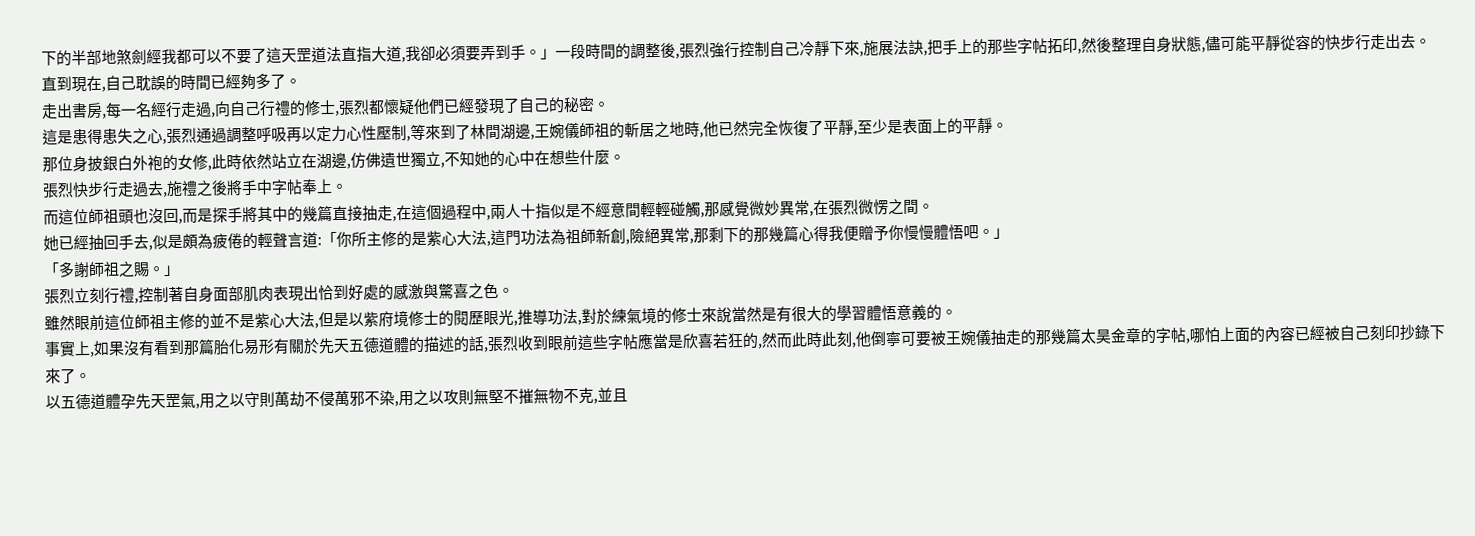下的半部地煞劍經我都可以不要了這天罡道法直指大道,我卻必須要弄到手。」一段時間的調整後,張烈強行控制自己冷靜下來,施展法訣,把手上的那些字帖拓印,然後整理自身狀態,儘可能平靜從容的快步行走出去。
直到現在,自己耽誤的時間已經夠多了。
走出書房,每一名經行走過,向自己行禮的修士,張烈都懷疑他們已經發現了自己的秘密。
這是患得患失之心,張烈通過調整呼吸再以定力心性壓制,等來到了林間湖邊,王婉儀師祖的斬居之地時,他已然完全恢復了平靜,至少是表面上的平靜。
那位身披銀白外袍的女修,此時依然站立在湖邊,仿佛遺世獨立,不知她的心中在想些什麼。
張烈快步行走過去,施禮之後將手中字帖奉上。
而這位師祖頭也沒回,而是探手將其中的幾篇直接抽走,在這個過程中,兩人十指似是不經意間輕輕碰觸,那感覺微妙異常,在張烈微愣之間。
她已經抽回手去,似是頗為疲倦的輕聲言道:「你所主修的是紫心大法,這門功法為祖師新創,險絕異常,那剩下的那幾篇心得我便贈予你慢慢體悟吧。」
「多謝師祖之賜。」
張烈立刻行禮,控制著自身面部肌肉表現出恰到好處的感激與驚喜之色。
雖然眼前這位師祖主修的並不是紫心大法,但是以紫府境修士的閱歷眼光,推導功法,對於練氣境的修士來說當然是有很大的學習體悟意義的。
事實上,如果沒有看到那篇胎化易形有關於先天五德道體的描述的話,張烈收到眼前這些字帖應當是欣喜若狂的,然而此時此刻,他倒寧可要被王婉儀抽走的那幾篇太昊金章的字帖,哪怕上面的內容已經被自己刻印抄錄下來了。
以五德道體孕先天罡氣,用之以守則萬劫不侵萬邪不染,用之以攻則無堅不摧無物不克,並且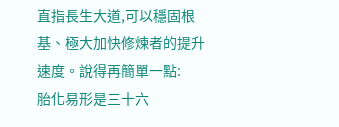直指長生大道,可以穩固根基、極大加快修煉者的提升速度。說得再簡單一點:
胎化易形是三十六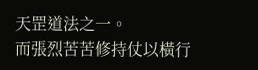天罡道法之一。
而張烈苦苦修持仗以橫行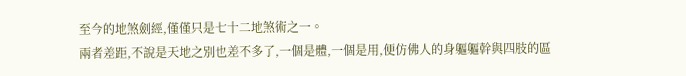至今的地煞劍經,僅僅只是七十二地煞術之一。
兩者差距,不說是天地之別也差不多了,一個是體,一個是用,便仿佛人的身軀軀幹與四肢的區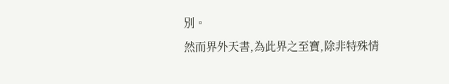別。
然而界外天書,為此界之至寶,除非特殊情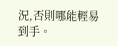況,否則哪能輕易到手。